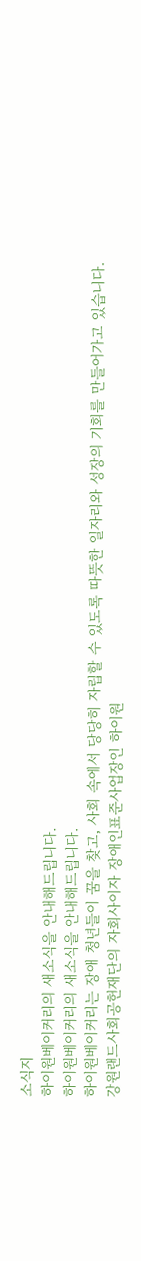소식지
하이원베이커리의 새소식을 안내해드립니다.
하이원베이커리의 새소식을 안내해드립니다.
하이원베이커리는 장애 청년들이 꿈을 찾고, 사회 속에서 당당히 자립할 수 있도록 따뜻한 일자리와 성장의 기회를 만들어가고 있습니다.
강원랜드사회공헌재단의 자회사이자 장애인표준사업장인 하이원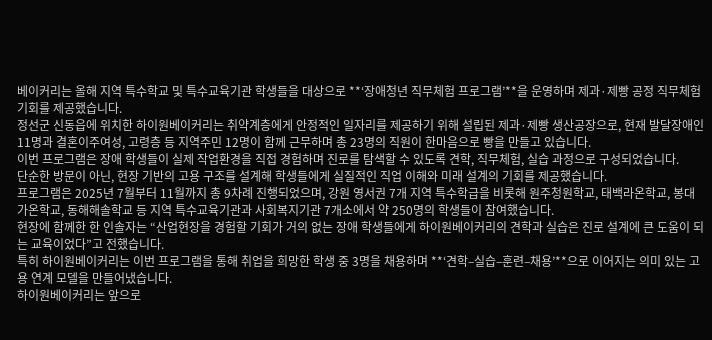베이커리는 올해 지역 특수학교 및 특수교육기관 학생들을 대상으로 **‘장애청년 직무체험 프로그램’**을 운영하며 제과·제빵 공정 직무체험 기회를 제공했습니다.
정선군 신동읍에 위치한 하이원베이커리는 취약계층에게 안정적인 일자리를 제공하기 위해 설립된 제과·제빵 생산공장으로, 현재 발달장애인 11명과 결혼이주여성, 고령층 등 지역주민 12명이 함께 근무하며 총 23명의 직원이 한마음으로 빵을 만들고 있습니다.
이번 프로그램은 장애 학생들이 실제 작업환경을 직접 경험하며 진로를 탐색할 수 있도록 견학, 직무체험, 실습 과정으로 구성되었습니다.
단순한 방문이 아닌, 현장 기반의 고용 구조를 설계해 학생들에게 실질적인 직업 이해와 미래 설계의 기회를 제공했습니다.
프로그램은 2025년 7월부터 11월까지 총 9차례 진행되었으며, 강원 영서권 7개 지역 특수학급을 비롯해 원주청원학교, 태백라온학교, 봉대가온학교, 동해해솔학교 등 지역 특수교육기관과 사회복지기관 7개소에서 약 250명의 학생들이 참여했습니다.
현장에 함께한 한 인솔자는 “산업현장을 경험할 기회가 거의 없는 장애 학생들에게 하이원베이커리의 견학과 실습은 진로 설계에 큰 도움이 되는 교육이었다”고 전했습니다.
특히 하이원베이커리는 이번 프로그램을 통해 취업을 희망한 학생 중 3명을 채용하며 **‘견학–실습–훈련–채용’**으로 이어지는 의미 있는 고용 연계 모델을 만들어냈습니다.
하이원베이커리는 앞으로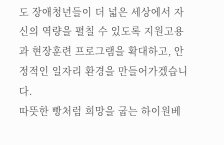도 장애청년들이 더 넓은 세상에서 자신의 역량을 펼칠 수 있도록 지원고용과 현장훈련 프로그램을 확대하고, 안정적인 일자리 환경을 만들어가겠습니다.
따뜻한 빵처럼 희망을 굽는 하이원베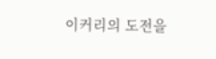이커리의 도전을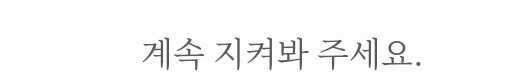계속 지켜봐 주세요.